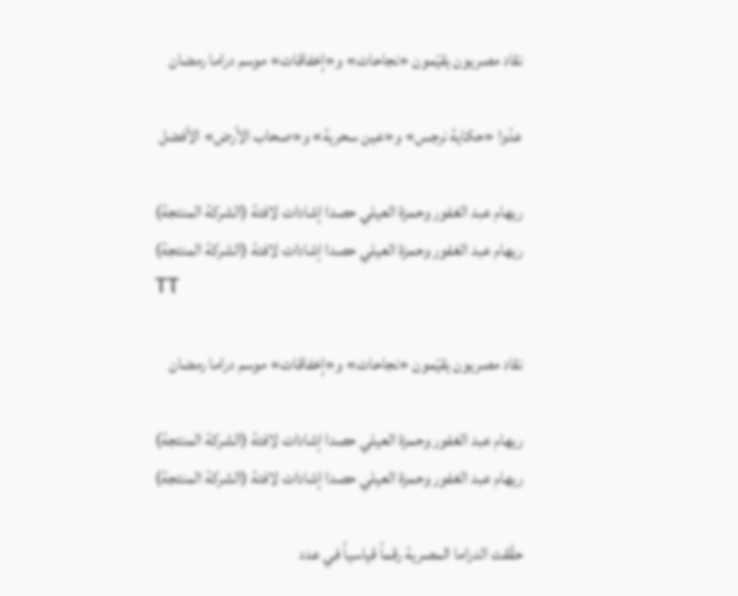نقاد مصريون يقيّمون «نجاحات» و«إخفاقات» موسم دراما رمضان

عدّوا «حكاية نرجس» و«عين سحرية» و«صحاب الأرض» الأفضل

ريهام عبد الغفور وحمزة العيلي حصدا إشادات لافتة (الشركة المنتجة)
ريهام عبد الغفور وحمزة العيلي حصدا إشادات لافتة (الشركة المنتجة)
TT

نقاد مصريون يقيّمون «نجاحات» و«إخفاقات» موسم دراما رمضان

ريهام عبد الغفور وحمزة العيلي حصدا إشادات لافتة (الشركة المنتجة)
ريهام عبد الغفور وحمزة العيلي حصدا إشادات لافتة (الشركة المنتجة)

حقّقت الدراما المصرية رقماً قياسياً في عدد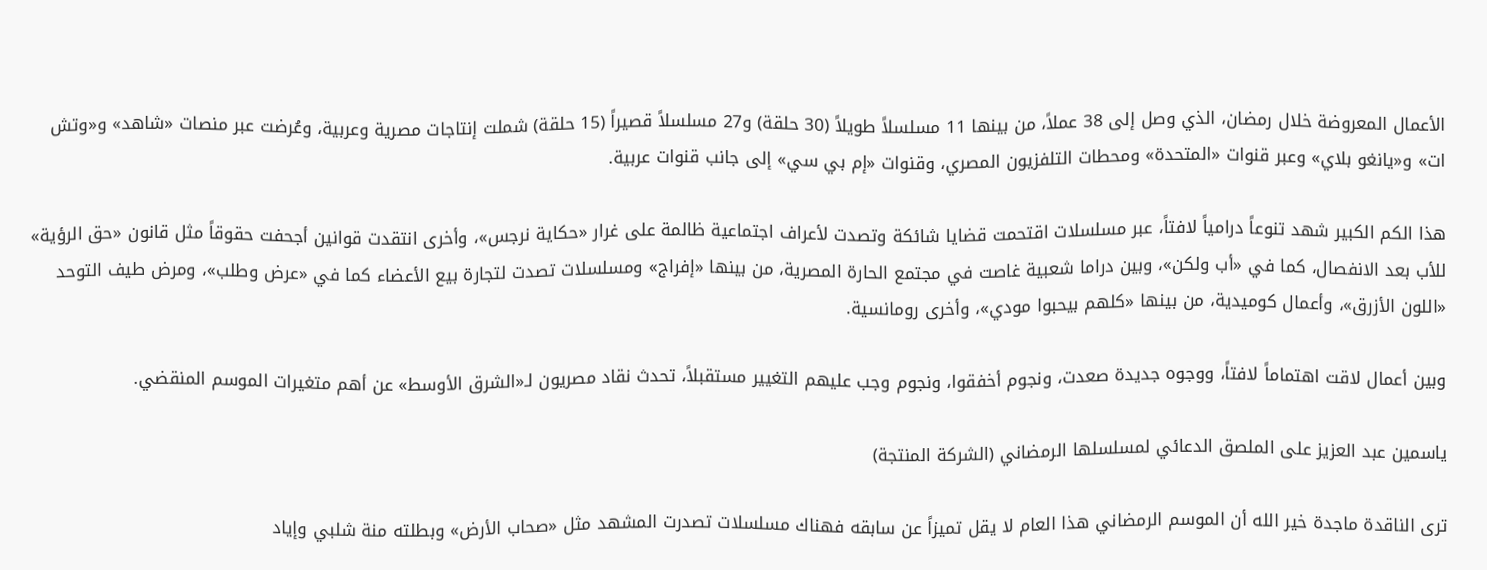الأعمال المعروضة خلال رمضان، الذي وصل إلى 38 عملاً، من بينها 11 مسلسلاً طويلاً (30 حلقة) و27 مسلسلاً قصيراً (15 حلقة) شملت إنتاجات مصرية وعربية، وعُرضت عبر منصات «شاهد» و«وتش ات» و«يانغو بلاي» وعبر قنوات «المتحدة» ومحطات التلفزيون المصري، وقنوات «إم بي سي» إلى جانب قنوات عربية.

هذا الكم الكبير شهد تنوعاً درامياً لافتاً، عبر مسلسلات اقتحمت قضايا شائكة وتصدت لأعراف اجتماعية ظالمة على غرار «حكاية نرجس»، وأخرى انتقدت قوانين أجحفت حقوقاً مثل قانون «حق الرؤية» للأب بعد الانفصال، كما في «أب ولكن»، وبين دراما شعبية غاصت في مجتمع الحارة المصرية، من بينها «إفراج» ومسلسلات تصدت لتجارة بيع الأعضاء كما في «عرض وطلب»، ومرض طيف التوحد «اللون الأزرق»، وأعمال كوميدية، من بينها «كلهم بيحبوا مودي»، وأخرى رومانسية.

وبين أعمال لاقت اهتماماً لافتاً، ووجوه جديدة صعدت، ونجوم أخفقوا، ونجوم وجب عليهم التغيير مستقبلاً، تحدث نقاد مصريون لـ«الشرق الأوسط» عن أهم متغيرات الموسم المنقضي.

ياسمين عبد العزيز على الملصق الدعائي لمسلسلها الرمضاني (الشركة المنتجة)

ترى الناقدة ماجدة خير الله أن الموسم الرمضاني هذا العام لا يقل تميزاً عن سابقه فهناك مسلسلات تصدرت المشهد مثل «صحاب الأرض» وبطلته منة شلبي وإياد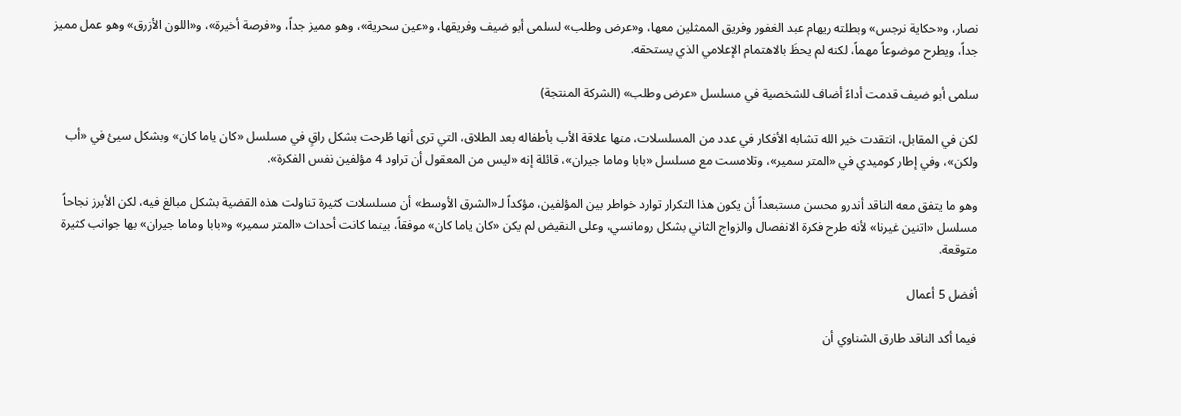نصار، و«حكاية نرجس» وبطلته ريهام عبد الغفور وفريق الممثلين معها، و«عرض وطلب» لسلمى أبو ضيف وفريقها، و«عين سحرية»، وهو مميز جداً، و«فرصة أخيرة»، و«اللون الأزرق» وهو عمل مميز جداً، ويطرح موضوعاً مهماً، لكنه لم يحظَ بالاهتمام الإعلامي الذي يستحقه.

سلمى أبو ضيف قدمت أداءً أضاف للشخصية في مسلسل «عرض وطلب» (الشركة المنتجة)

لكن في المقابل، انتقدت خير الله تشابه الأفكار في عدد من المسلسلات، منها علاقة الأب بأطفاله بعد الطلاق، التي ترى أنها طُرحت بشكل راقٍ في مسلسل «كان ياما كان» وبشكل سيئ في «أب ولكن»، وفي إطار كوميدي في «المتر سمير»، وتلامست مع مسلسل «بابا وماما جيران»، قائلة إنه «ليس من المعقول أن تراود 4 مؤلفين نفس الفكرة».

وهو ما يتفق معه الناقد أندرو محسن مستبعداً أن يكون هذا التكرار توارد خواطر بين المؤلفين، مؤكداً لـ«الشرق الأوسط» أن مسلسلات كثيرة تناولت هذه القضية بشكل مبالغ فيه، لكن الأبرز نجاحاً مسلسل «اتنين غيرنا» لأنه طرح فكرة الانفصال والزواج الثاني بشكل رومانسي، وعلى النقيض لم يكن «كان ياما كان» موفقاً، بينما كانت أحداث «المتر سمير» و«بابا وماما جيران» بها جوانب كثيرة متوقعة.

أفضل 5 أعمال

فيما أكد الناقد طارق الشناوي أن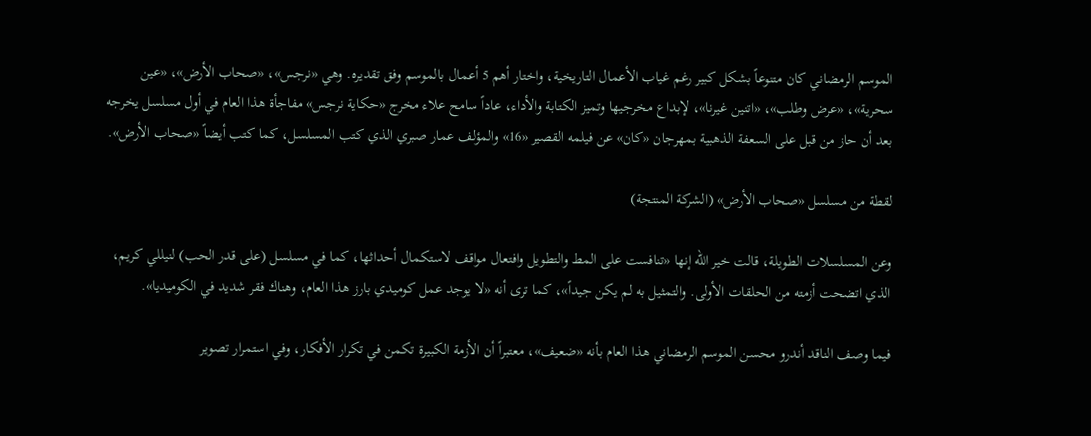الموسم الرمضاني كان متنوعاً بشكل كبير رغم غياب الأعمال التاريخية، واختار أهم 5 أعمال بالموسم وفق تقديره. وهي «نرجس»، «صحاب الأرض»، «عين سحرية»، «عرض وطلب»، «اتنين غيرنا»، لإبداع مخرجيها وتميز الكتابة والأداء، عاداً سامح علاء مخرج «حكاية نرجس» مفاجأة هذا العام في أول مسلسل يخرجه بعد أن حاز من قبل على السعفة الذهبية بمهرجان «كان» عن فيلمه القصير «16» والمؤلف عمار صبري الذي كتب المسلسل، كما كتب أيضاً «صحاب الأرض».

لقطة من مسلسل «صحاب الأرض» (الشركة المنتجة)

وعن المسلسلات الطويلة، قالت خير الله إنها «تنافست على المط والتطويل وافتعال مواقف لاستكمال أحداثها، كما في مسلسل (على قدر الحب) لنيللي كريم، الذي اتضحت أزمته من الحلقات الأولى. والتمثيل به لم يكن جيداً»، كما ترى أنه «لا يوجد عمل كوميدي بارز هذا العام، وهناك فقر شديد في الكوميديا».

فيما وصف الناقد أندرو محسن الموسم الرمضاني هذا العام بأنه «ضعيف»، معتبراً أن الأزمة الكبيرة تكمن في تكرار الأفكار، وفي استمرار تصوير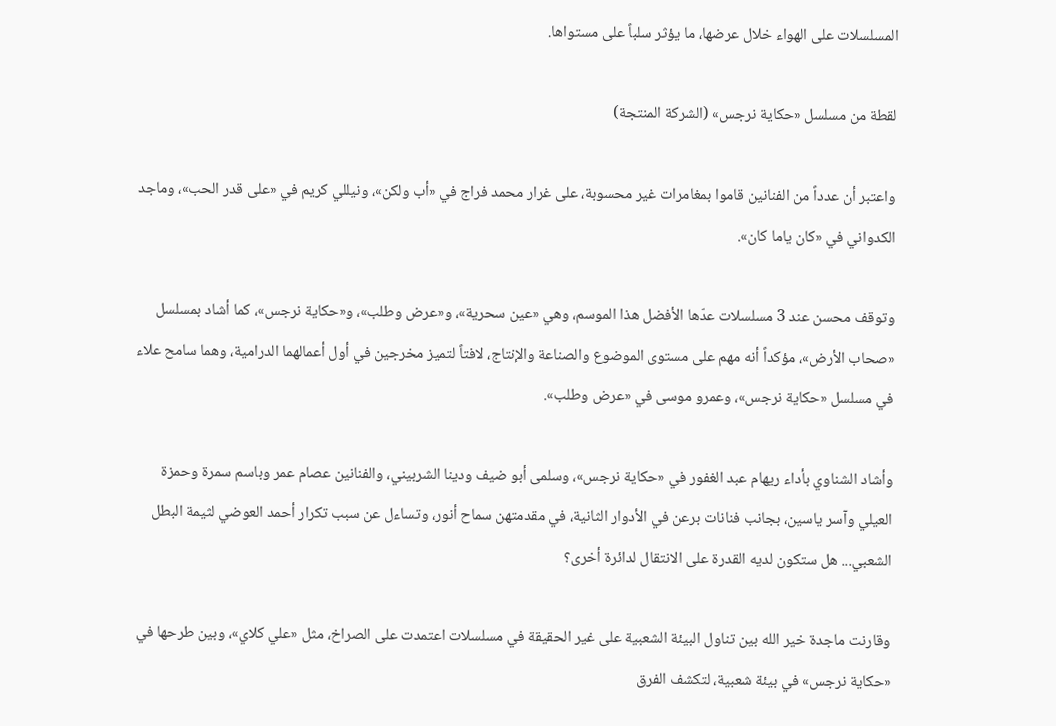المسلسلات على الهواء خلال عرضها، ما يؤثر سلباً على مستواها.

لقطة من مسلسل «حكاية نرجس» (الشركة المنتجة)

واعتبر أن عدداً من الفنانين قاموا بمغامرات غير محسوبة، على غرار محمد فراج في «أب ولكن»، ونيللي كريم في «على قدر الحب»، وماجد الكدواني في «كان ياما كان».

وتوقف محسن عند 3 مسلسلات عدّها الأفضل هذا الموسم، وهي «عين سحرية»، و«عرض وطلب»، و«حكاية نرجس»، كما أشاد بمسلسل «صحاب الأرض»، مؤكداً أنه مهم على مستوى الموضوع والصناعة والإنتاج، لافتاً لتميز مخرجين في أول أعمالهما الدرامية، وهما سامح علاء في مسلسل «حكاية نرجس»، وعمرو موسى في «عرض وطلب».

وأشاد الشناوي بأداء ريهام عبد الغفور في «حكاية نرجس»، وسلمى أبو ضيف ودينا الشربيني، والفنانين عصام عمر وباسم سمرة وحمزة العيلي وآسر ياسين، بجانب فنانات برعن في الأدوار الثانية، في مقدمتهن سماح أنور، وتساءل عن سبب تكرار أحمد العوضي لثيمة البطل الشعبي... هل ستكون لديه القدرة على الانتقال لدائرة أخرى؟

وقارنت ماجدة خير الله بين تناول البيئة الشعبية على غير الحقيقة في مسلسلات اعتمدت على الصراخ، مثل «علي كلاي»، وبين طرحها في «حكاية نرجس» في بيئة شعبية، لتكشف الفرق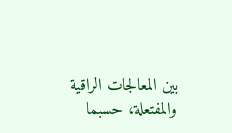بين المعالجات الراقية والمفتعلة، حسبما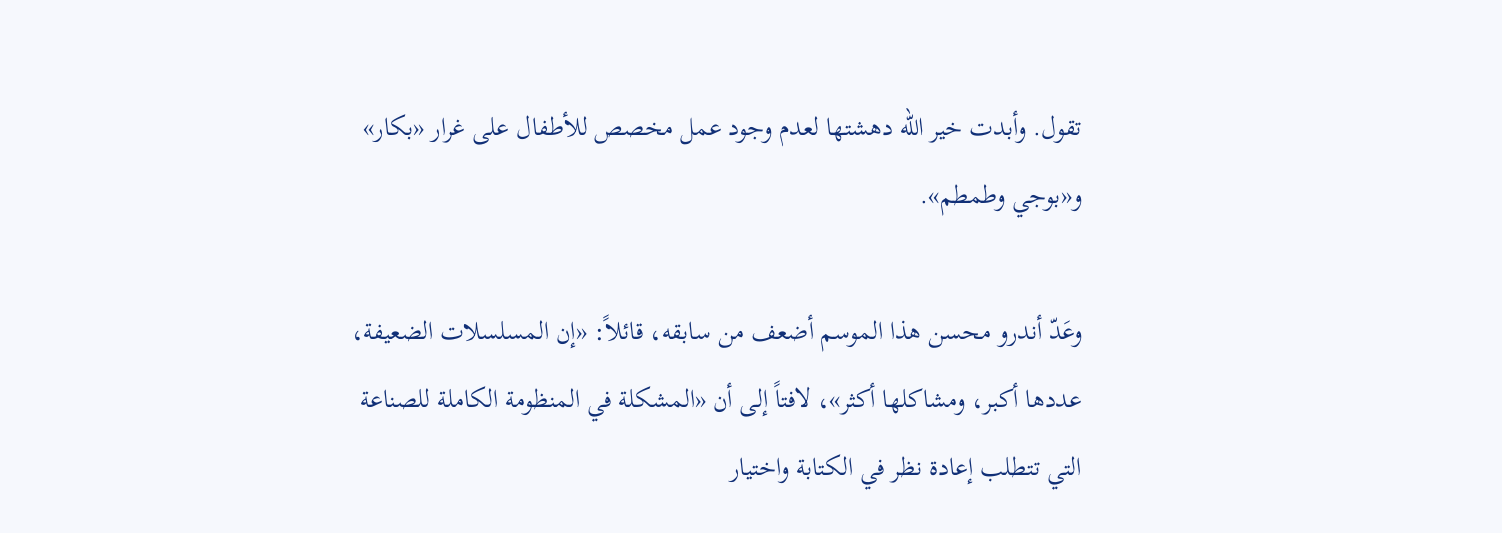تقول. وأبدت خير الله دهشتها لعدم وجود عمل مخصص للأطفال على غرار «بكار» و«بوجي وطمطم».

وعَدّ أندرو محسن هذا الموسم أضعف من سابقه، قائلاً: «إن المسلسلات الضعيفة، عددها أكبر، ومشاكلها أكثر»، لافتاً إلى أن «المشكلة في المنظومة الكاملة للصناعة التي تتطلب إعادة نظر في الكتابة واختيار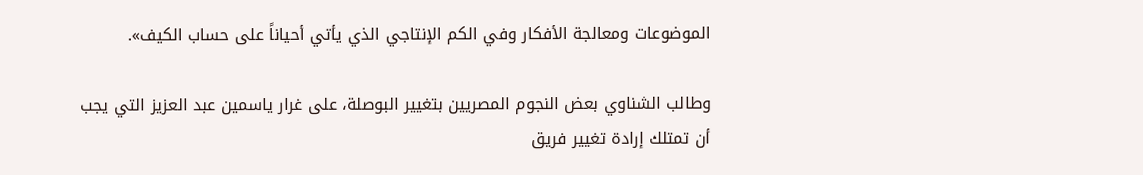الموضوعات ومعالجة الأفكار وفي الكم الإنتاجي الذي يأتي أحياناً على حساب الكيف».

وطالب الشناوي بعض النجوم المصريين بتغيير البوصلة، على غرار ياسمين عبد العزيز التي يجب أن تمتلك إرادة تغيير فريق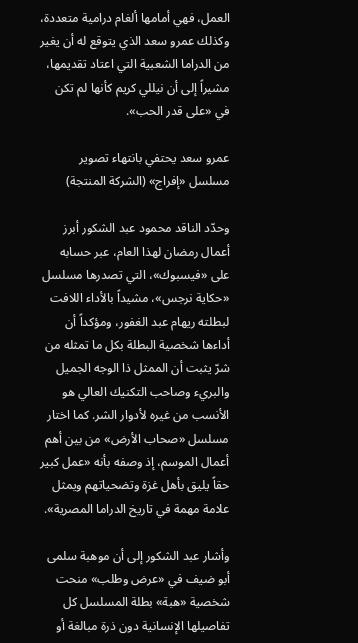العمل، فهي أمامها ألغام درامية متعددة، وكذلك عمرو سعد الذي يتوقع له أن يغير من الدراما الشعبية التي اعتاد تقديمها، مشيراً إلى أن نيللي كريم كأنها لم تكن في «على قدر الحب».

عمرو سعد يحتفي بانتهاء تصوير مسلسل «إفراج» (الشركة المنتجة)

وحدّد الناقد محمود عبد الشكور أبرز أعمال رمضان لهذا العام، عبر حسابه على «فيسبوك»، التي تصدرها مسلسل «حكاية نرجس»، مشيداً بالأداء اللافت لبطلته ريهام عبد الغفور، ومؤكداً أن أداءها شخصية البطلة بكل ما تمثله من شرّ يثبت أن الممثل ذا الوجه الجميل والبريء وصاحب التكنيك العالي هو الأنسب من غيره لأدوار الشر. كما اختار مسلسل «صحاب الأرض» من بين أهم أعمال الموسم، إذ وصفه بأنه «عمل كبير حقاً يليق بأهل غزة وتضحياتهم ويمثل علامة مهمة في تاريخ الدراما المصرية».

وأشار عبد الشكور إلى أن موهبة سلمى أبو ضيف في «عرض وطلب» منحت شخصية «هبة» بطلة المسلسل كل تفاصيلها الإنسانية دون ذرة مبالغة أو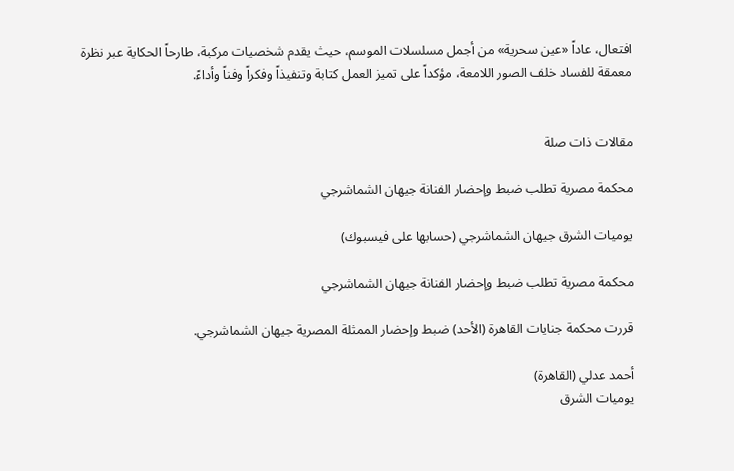افتعال، عاداً «عين سحرية» من أجمل مسلسلات الموسم، حيث يقدم شخصيات مركبة، طارحاً الحكاية عبر نظرة معمقة للفساد خلف الصور اللامعة، مؤكداً على تميز العمل كتابة وتنفيذاً وفكراً وفناً وأداءً.


مقالات ذات صلة

محكمة مصرية تطلب ضبط وإحضار الفنانة جيهان الشماشرجي

يوميات الشرق جيهان الشماشرجي (حسابها على فيسبوك)

محكمة مصرية تطلب ضبط وإحضار الفنانة جيهان الشماشرجي

قررت محكمة جنايات القاهرة (الأحد) ضبط وإحضار الممثلة المصرية جيهان الشماشرجي.

أحمد عدلي (القاهرة)
يوميات الشرق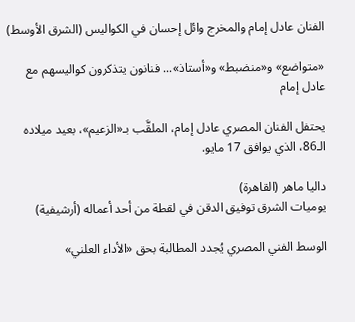الفنان عادل إمام والمخرج وائل إحسان في الكواليس (الشرق الأوسط)

«متواضع» و«منضبط» و«أستاذ»... فنانون يتذكرون كواليسهم مع عادل إمام

يحتفل الفنان المصري عادل إمام، الملقَّب بـ«الزعيم»، بعيد ميلاده الـ86، الذي يوافق 17 مايو.

داليا ماهر (القاهرة)
يوميات الشرق توفيق الدقن في لقطة من أحد أعماله (أرشيفية)

الوسط الفني المصري يُجدد المطالبة بحق «الأداء العلني»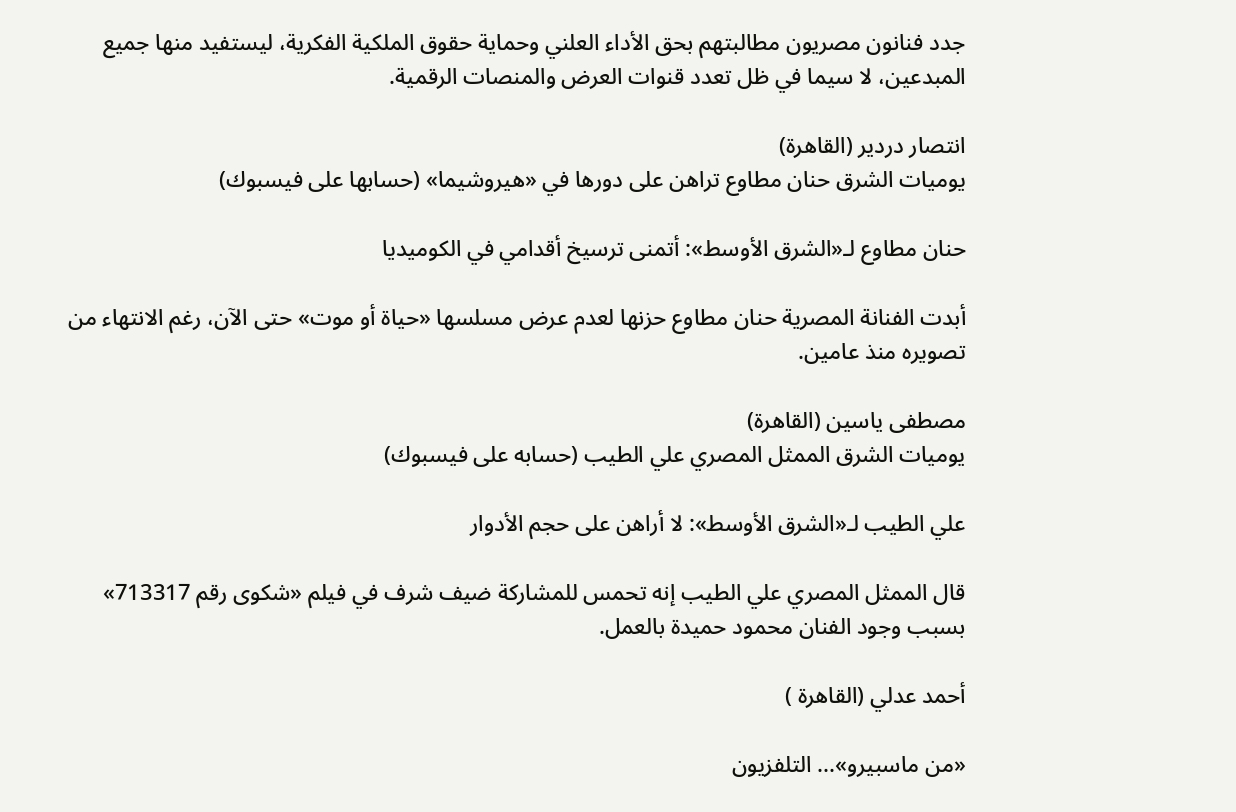جدد فنانون مصريون مطالبتهم بحق الأداء العلني وحماية حقوق الملكية الفكرية، ليستفيد منها جميع المبدعين، لا سيما في ظل تعدد قنوات العرض والمنصات الرقمية.

انتصار دردير (القاهرة)
يوميات الشرق حنان مطاوع تراهن على دورها في «هيروشيما» (حسابها على فيسبوك)

حنان مطاوع لـ«الشرق الأوسط»: أتمنى ترسيخ أقدامي في الكوميديا

أبدت الفنانة المصرية حنان مطاوع حزنها لعدم عرض مسلسها «حياة أو موت» حتى الآن، رغم الانتهاء من تصويره منذ عامين.

مصطفى ياسين (القاهرة)
يوميات الشرق الممثل المصري علي الطيب (حسابه على فيسبوك)

علي الطيب لـ«الشرق الأوسط»: لا أراهن على حجم الأدوار

قال الممثل المصري علي الطيب إنه تحمس للمشاركة ضيف شرف في فيلم «شكوى رقم 713317» بسبب وجود الفنان محمود حميدة بالعمل.

أحمد عدلي (القاهرة )

«من ماسبيرو»... التلفزيون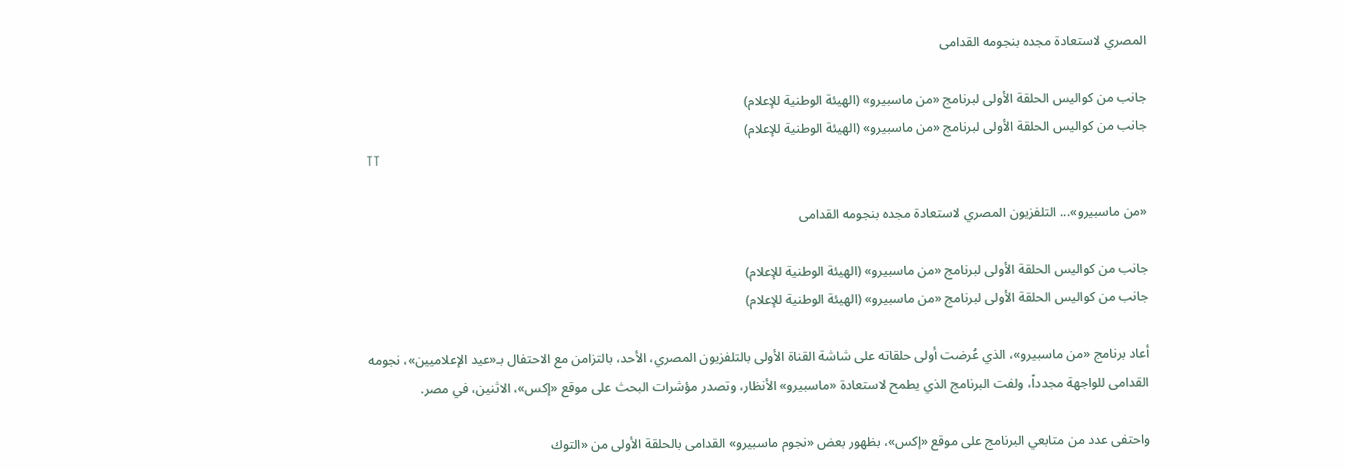المصري لاستعادة مجده بنجومه القدامى

جانب من كواليس الحلقة الأولى لبرنامج «من ماسبيرو» (الهيئة الوطنية للإعلام)
جانب من كواليس الحلقة الأولى لبرنامج «من ماسبيرو» (الهيئة الوطنية للإعلام)
TT

«من ماسبيرو»... التلفزيون المصري لاستعادة مجده بنجومه القدامى

جانب من كواليس الحلقة الأولى لبرنامج «من ماسبيرو» (الهيئة الوطنية للإعلام)
جانب من كواليس الحلقة الأولى لبرنامج «من ماسبيرو» (الهيئة الوطنية للإعلام)

أعاد برنامج «من ماسبيرو»، الذي عُرضت أولى حلقاته على شاشة القناة الأولى بالتلفزيون المصري، الأحد، بالتزامن مع الاحتفال بـ«عيد الإعلاميين»، نجومه القدامى للواجهة مجدداً، ولفت البرنامج الذي يطمح لاستعادة «ماسبيرو» الأنظار، وتصدر مؤشرات البحث على موقع «إكس»، الاثنين، في مصر.

واحتفى عدد من متابعي البرنامج على موقع «إكس»، بظهور بعض «نجوم ماسبيرو» القدامى بالحلقة الأولى من «التوك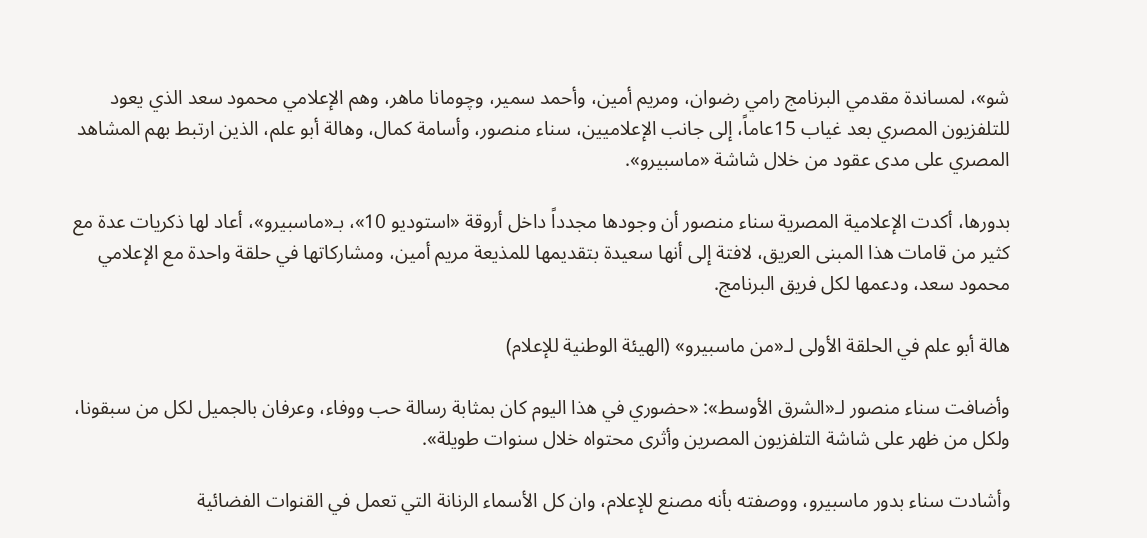شو»، لمساندة مقدمي البرنامج رامي رضوان، ومريم أمين، وأحمد سمير، وچومانا ماهر، وهم الإعلامي محمود سعد الذي يعود للتلفزيون المصري بعد غياب 15عاماً، إلى جانب الإعلاميين، سناء منصور، وأسامة كمال، وهالة أبو علم، الذين ارتبط بهم المشاهد المصري على مدى عقود من خلال شاشة «ماسبيرو».

بدورها، أكدت الإعلامية المصرية سناء منصور أن وجودها مجدداً داخل أروقة «استوديو 10»، بـ«ماسبيرو»، أعاد لها ذكريات عدة مع كثير من قامات هذا المبنى العريق، لافتة إلى أنها سعيدة بتقديمها للمذيعة مريم أمين، ومشاركاتها في حلقة واحدة مع الإعلامي محمود سعد، ودعمها لكل فريق البرنامج.

هالة أبو علم في الحلقة الأولى لـ«من ماسبيرو» (الهيئة الوطنية للإعلام)

وأضافت سناء منصور لـ«الشرق الأوسط»: «حضوري في هذا اليوم كان بمثابة رسالة حب ووفاء، وعرفان بالجميل لكل من سبقونا، ولكل من ظهر على شاشة التلفزيون المصرين وأثرى محتواه خلال سنوات طويلة».

وأشادت سناء بدور ماسبيرو، ووصفته بأنه مصنع للإعلام، وان كل الأسماء الرنانة التي تعمل في القنوات الفضائية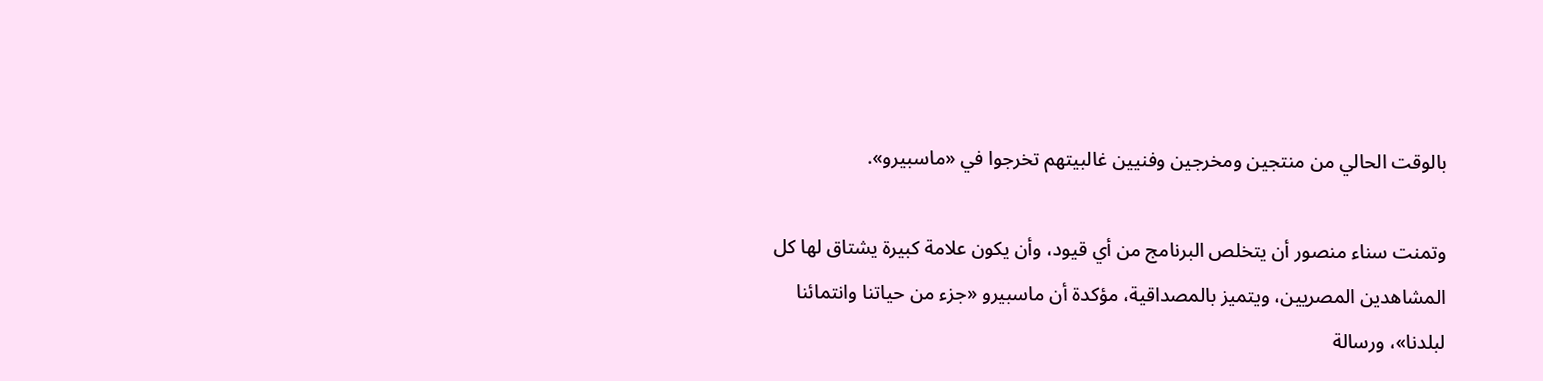بالوقت الحالي من منتجين ومخرجين وفنيين غالبيتهم تخرجوا في «ماسبيرو».

وتمنت سناء منصور أن يتخلص البرنامج من أي قيود، وأن يكون علامة كبيرة يشتاق لها كل المشاهدين المصريين، ويتميز بالمصداقية، مؤكدة أن ماسبيرو «جزء من حياتنا وانتمائنا لبلدنا»، ورسالة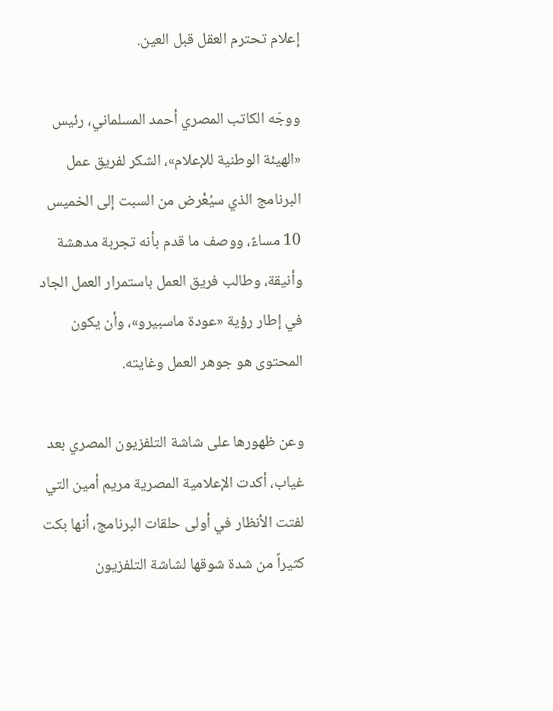إعلام تحترم العقل قبل العين.

ووجّه الكاتب المصري أحمد المسلماني، رئيس «الهيئة الوطنية للإعلام»، الشكر لفريق عمل البرنامج الذي سيُعْرض من السبت إلى الخميس 10 مساءً، ووصف ما قدم بأنه تجربة مدهشة وأنيقة، وطالب فريق العمل باستمرار العمل الجاد في إطار رؤية «عودة ماسبيرو»، وأن يكون المحتوى هو جوهر العمل وغايته.

وعن ظهورها على شاشة التلفزيون المصري بعد غياب، أكدت الإعلامية المصرية مريم أمين التي لفتت الأنظار في أولى حلقات البرنامج، أنها بكت كثيراً من شدة شوقها لشاشة التلفزيون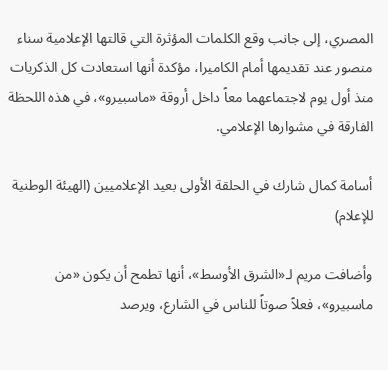المصري، إلى جانب وقع الكلمات المؤثرة التي قالتها الإعلامية سناء منصور عند تقديمها أمام الكاميرا، مؤكدة أنها استعادت كل الذكريات منذ أول يوم لاجتماعهما معاً داخل أروقة «ماسبيرو»، في هذه اللحظة الفارقة في مشوارها الإعلامي.

أسامة كمال شارك في الحلقة الأولى بعيد الإعلاميين (الهيئة الوطنية للإعلام)

وأضافت مريم لـ«الشرق الأوسط»، أنها تطمح أن يكون «من ماسبيرو»، فعلاً صوتاً للناس في الشارع، ويرصد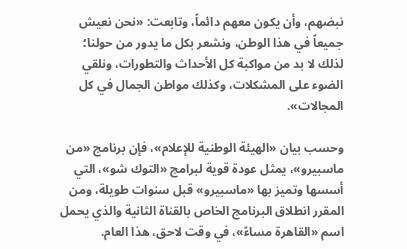نبضهم، وأن يكون معهم دائماً، وتابعت: «نحن نعيش جميعاً في هذا الوطن، ونشعر بكل ما يدور من حولنا؛ لذلك لا بد من مواكبة كل الأحداث والتطورات، ونلقي الضوء على المشكلات، وكذلك مواطن الجمال في كل المجالات».

وحسب بيان «الهيئة الوطنية للإعلام»، فإن برنامج «من ماسبيرو»، يمثل عودة قوية لبرامج «التوك شو»، التي أسسها وتميز بها «ماسبيرو» قبل سنوات طويلة، ومن المقرر انطلاق البرنامج الخاص بالقناة الثانية والذي يحمل اسم «القاهرة مساءً»، في وقت لاحق، هذا العام.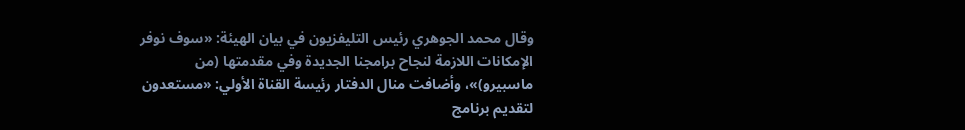وقال محمد الجوهري رئيس التليفزيون في بيان الهيئة: «سوف نوفر الإمكانات اللازمة لنجاح برامجنا الجديدة وفي مقدمتها (من ماسبيرو)»، وأضافت منال الدفتار رئيسة القناة الأولي: «مستعدون لتقديم برنامج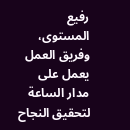رفيع المستوى، وفريق العمل يعمل على مدار الساعة لتحقيق النجاح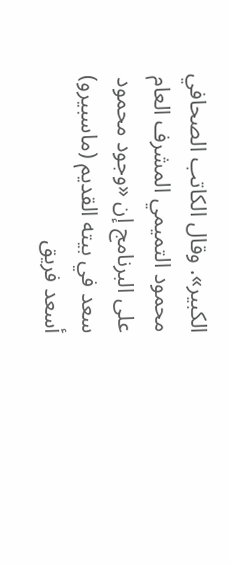الكبير». وقال الكاتب الصحافي محمود التميمي المشرف العام على البرنامج إن «وجود محمود سعد في بيته القديم (ماسبيرو) أسعد فريق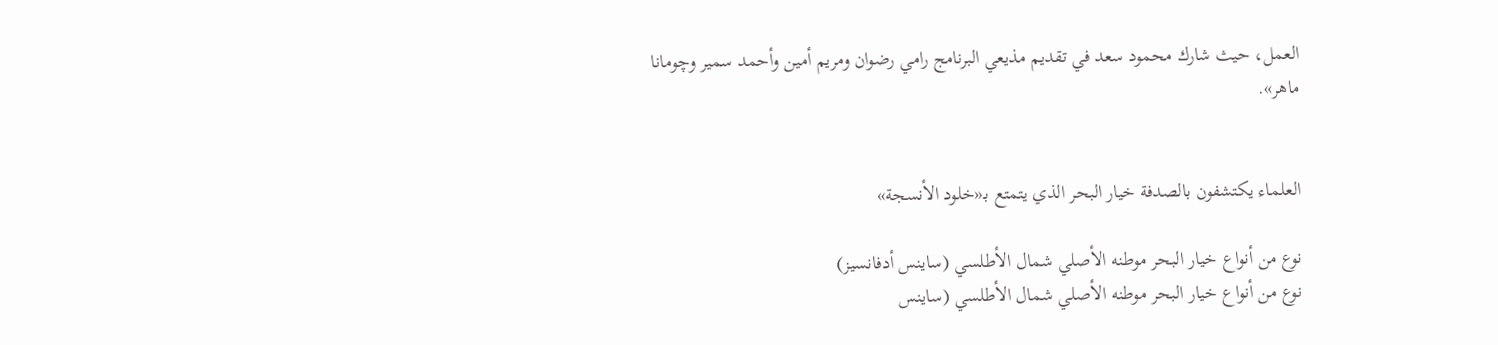العمل، حيث شارك محمود سعد في تقديم مذيعي البرنامج رامي رضوان ومريم أمين وأحمد سمير وچومانا ماهر».


العلماء يكتشفون بالصدفة خيار البحر الذي يتمتع بـ«خلود الأنسجة»

نوع من أنواع خيار البحر موطنه الأصلي شمال الأطلسي (ساينس أدفانسيز)
نوع من أنواع خيار البحر موطنه الأصلي شمال الأطلسي (ساينس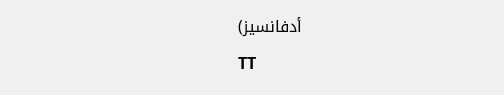أدفانسيز)
TT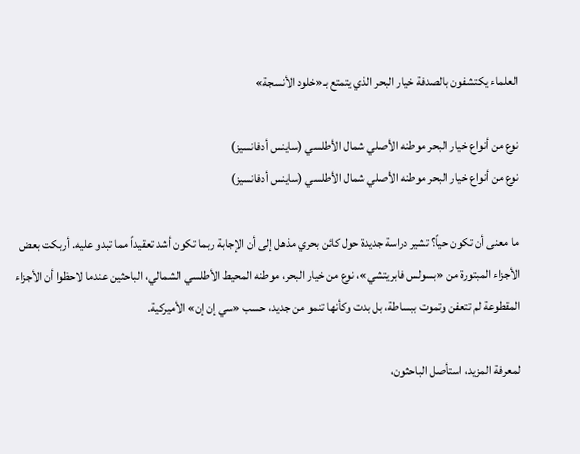العلماء يكتشفون بالصدفة خيار البحر الذي يتمتع بـ«خلود الأنسجة»

نوع من أنواع خيار البحر موطنه الأصلي شمال الأطلسي (ساينس أدفانسيز)
نوع من أنواع خيار البحر موطنه الأصلي شمال الأطلسي (ساينس أدفانسيز)

ما معنى أن تكون حياً؟ تشير دراسة جديدة حول كائن بحري مذهل إلى أن الإجابة ربما تكون أشد تعقيداً مما تبدو عليه. أربكت بعض الأجزاء المبتورة من «بسولس فابريتشي»، نوع من خيار البحر، موطنه المحيط الأطلسي الشمالي، الباحثين عندما لاحظوا أن الأجزاء المقطوعة لم تتعفن وتموت ببساطة، بل بدت وكأنها تنمو من جديد، حسب «سي إن إن» الأميركية.

لمعرفة المزيد، استأصل الباحثون،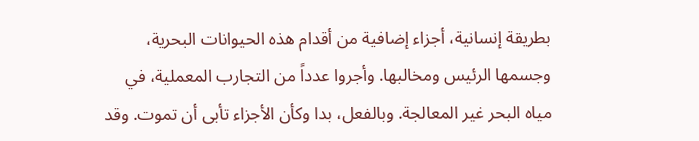بطريقة إنسانية، أجزاء إضافية من أقدام هذه الحيوانات البحرية، وجسمها الرئيس ومخالبها. وأجروا عدداً من التجارب المعملية، في مياه البحر غير المعالجة. وبالفعل، بدا وكأن الأجزاء تأبى أن تموت. وقد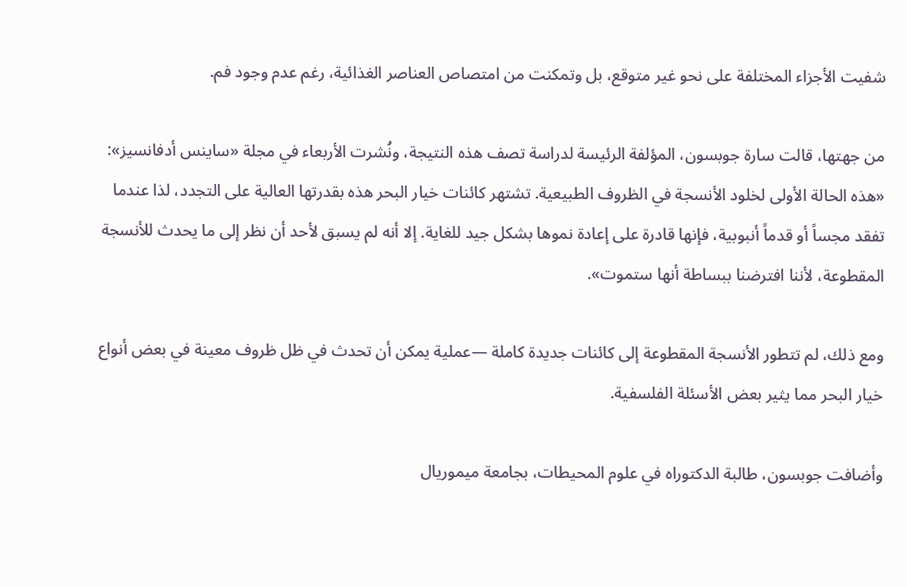شفيت الأجزاء المختلفة على نحو غير متوقع، بل وتمكنت من امتصاص العناصر الغذائية، رغم عدم وجود فم.

من جهتها، قالت سارة جوبسون، المؤلفة الرئيسة لدراسة تصف هذه النتيجة، ونُشرت الأربعاء في مجلة «ساينس أدفانسيز»: «هذه الحالة الأولى لخلود الأنسجة في الظروف الطبيعية. تشتهر كائنات خيار البحر هذه بقدرتها العالية على التجدد، لذا عندما تفقد مجساً أو قدماً أنبوبية، فإنها قادرة على إعادة نموها بشكل جيد للغاية. إلا أنه لم يسبق لأحد أن نظر إلى ما يحدث للأنسجة المقطوعة، لأننا افترضنا ببساطة أنها ستموت».

ومع ذلك، لم تتطور الأنسجة المقطوعة إلى كائنات جديدة كاملة —عملية يمكن أن تحدث في ظل ظروف معينة في بعض أنواع خيار البحر مما يثير بعض الأسئلة الفلسفية.

وأضافت جوبسون، طالبة الدكتوراه في علوم المحيطات، بجامعة ميموريال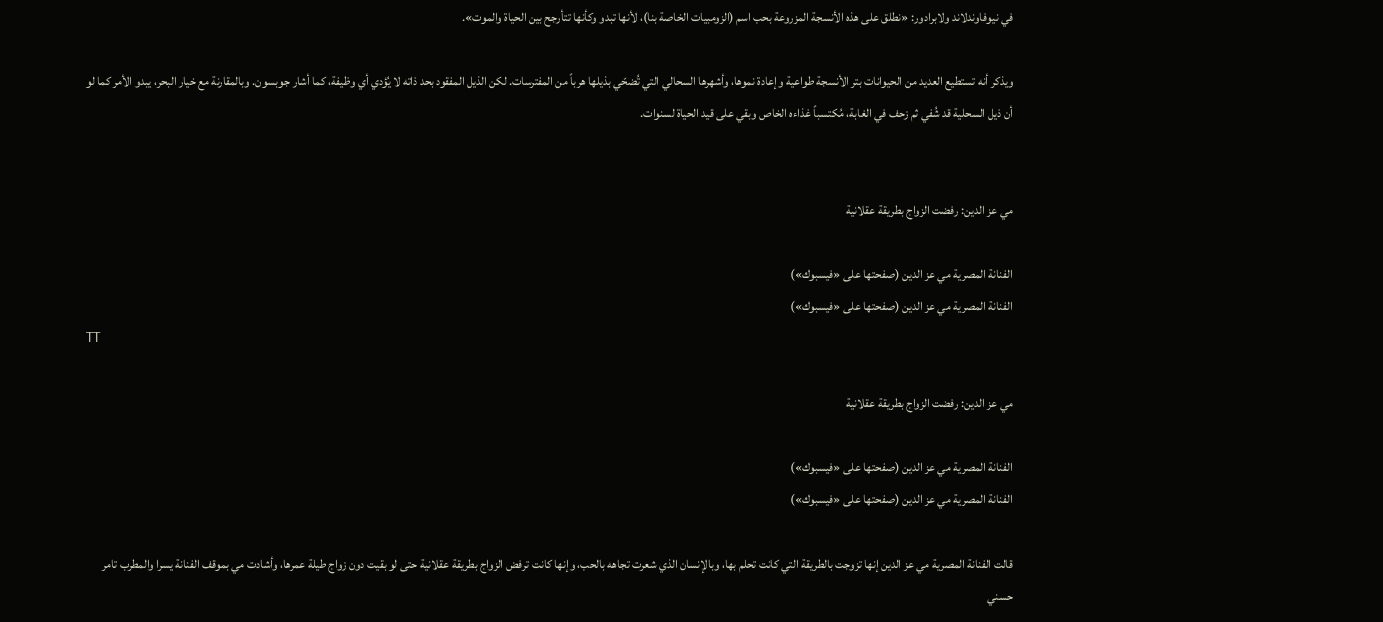في نيوفاوندلاند ولابرادور: «نطلق على هذه الأنسجة المزروعة بحب اسم (الزومبيات الخاصة بنا)، لأنها تبدو وكأنها تتأرجح بين الحياة والموت».

ويذكر أنه تستطيع العديد من الحيوانات بتر الأنسجة طواعية وإعادة نموها، وأشهرها السحالي التي تُضحّي بذيلها هرباً من المفترسات. لكن الذيل المفقود بحد ذاته لا يُؤدي أي وظيفة، كما أشار جوبسون. وبالمقارنة مع خيار البحر، يبدو الأمر كما لو أن ذيل السحلية قد شُفي ثم زحف في الغابة، مُكتسباً غذاءه الخاص وبقي على قيد الحياة لسنوات.


مي عز الدين: رفضت الزواج بطريقة عقلانية

الفنانة المصرية مي عز الدين (صفحتها على «فيسبوك»)
الفنانة المصرية مي عز الدين (صفحتها على «فيسبوك»)
TT

مي عز الدين: رفضت الزواج بطريقة عقلانية

الفنانة المصرية مي عز الدين (صفحتها على «فيسبوك»)
الفنانة المصرية مي عز الدين (صفحتها على «فيسبوك»)

قالت الفنانة المصرية مي عز الدين إنها تزوجت بالطريقة التي كانت تحلم بها، وبالإنسان الذي شعرت تجاهه بالحب، وإنها كانت ترفض الزواج بطريقة عقلانية حتى لو بقيت دون زواج طيلة عمرها، وأشادت مي بموقف الفنانة يسرا والمطرب تامر حسني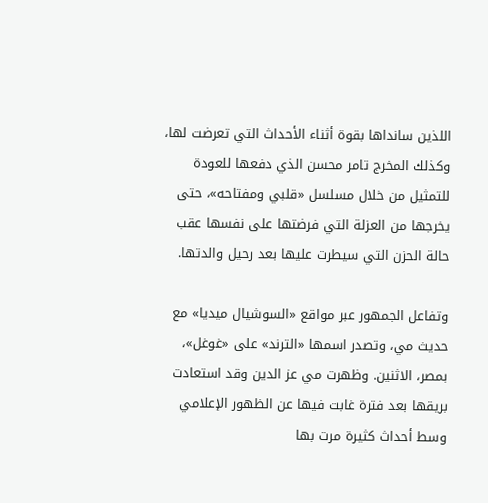اللذين سانداها بقوة أثناء الأحداث التي تعرضت لها، وكذلك المخرج تامر محسن الذي دفعها للعودة للتمثيل من خلال مسلسل «قلبي ومفتاحه»، حتى يخرجها من العزلة التي فرضتها على نفسها عقب حالة الحزن التي سيطرت عليها بعد رحيل والدتها.

وتفاعل الجمهور عبر مواقع «السوشيال ميديا» مع حديث مي، وتصدر اسمها «الترند» على «غوغل»، بمصر، الاثنين. وظهرت مي عز الدين وقد استعادت بريقها بعد فترة غابت فيها عن الظهور الإعلامي وسط أحداث كثيرة مرت بها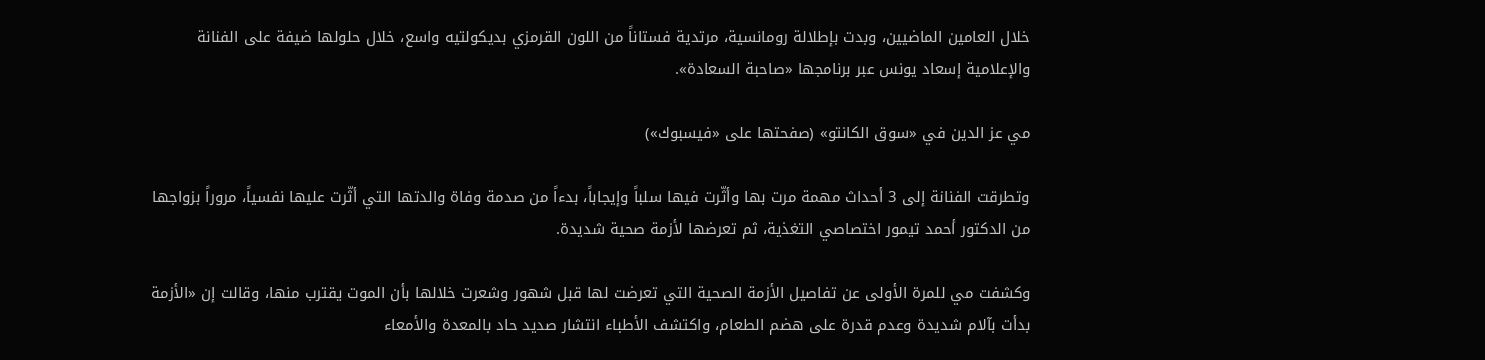خلال العامين الماضيين، وبدت بإطلالة رومانسية، مرتدية فستاناً من اللون القرمزي بديكولتيه واسع، خلال حلولها ضيفة على الفنانة والإعلامية إسعاد يونس عبر برنامجها «صاحبة السعادة».

مي عز الدين في «سوق الكانتو» (صفحتها على «فيسبوك»)

وتطرقت الفنانة إلى 3 أحداث مهمة مرت بها وأثّرت فيها سلباً وإيجاباً، بدءاً من صدمة وفاة والدتها التي أثّرت عليها نفسياً، مروراً بزواجها من الدكتور أحمد تيمور اختصاصي التغذية، ثم تعرضها لأزمة صحية شديدة.

وكشفت مي للمرة الأولى عن تفاصيل الأزمة الصحية التي تعرضت لها قبل شهور وشعرت خلالها بأن الموت يقترب منها، وقالت إن «الأزمة بدأت بآلام شديدة وعدم قدرة على هضم الطعام، واكتشف الأطباء انتشار صديد حاد بالمعدة والأمعاء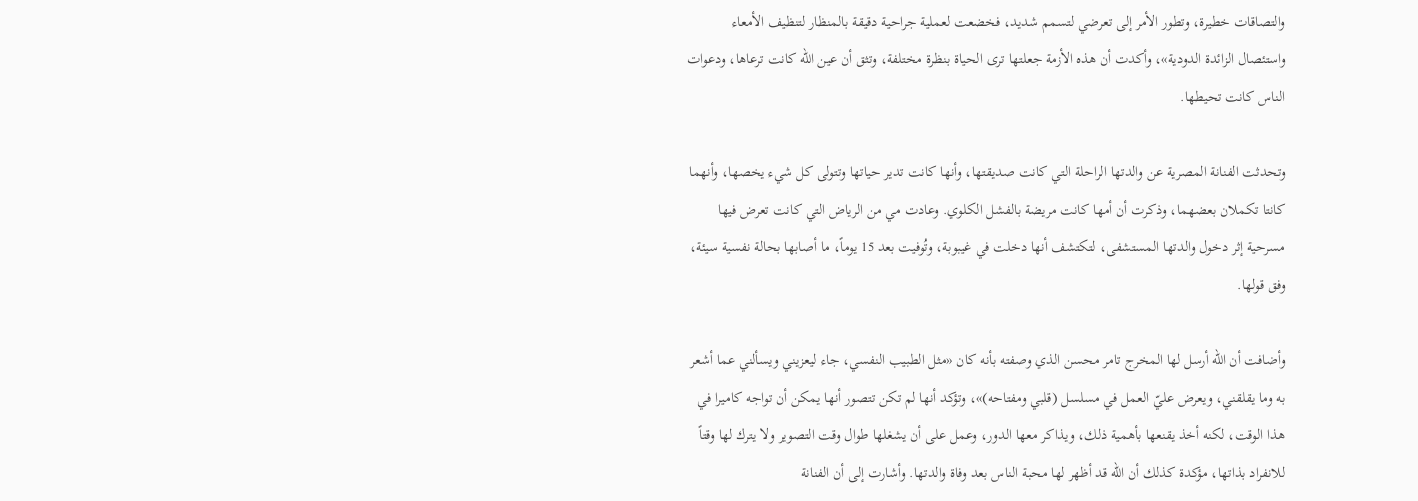والتصاقات خطيرة، وتطور الأمر إلى تعرضي لتسمم شديد، فخضعت لعملية جراحية دقيقة بالمنظار لتنظيف الأمعاء واستئصال الزائدة الدودية»، وأكدت أن هذه الأزمة جعلتها ترى الحياة بنظرة مختلفة، وتثق أن عين الله كانت ترعاها، ودعوات الناس كانت تحيطها.

وتحدثت الفنانة المصرية عن والدتها الراحلة التي كانت صديقتها، وأنها كانت تدير حياتها وتتولى كل شيء يخصها، وأنهما كانتا تكملان بعضهما، وذكرت أن أمها كانت مريضة بالفشل الكلوي. وعادت مي من الرياض التي كانت تعرض فيها مسرحية إثر دخول والدتها المستشفى، لتكتشف أنها دخلت في غيبوبة، وتُوفيت بعد 15 يوماً، ما أصابها بحالة نفسية سيئة، وفق قولها.

وأضافت أن الله أرسل لها المخرج تامر محسن الذي وصفته بأنه كان «مثل الطبيب النفسي، جاء ليعزيني ويسألني عما أشعر به وما يقلقني، ويعرض عليّ العمل في مسلسل (قلبي ومفتاحه)»، وتؤكد أنها لم تكن تتصور أنها يمكن أن تواجه كاميرا في هذا الوقت، لكنه أخذ يقنعها بأهمية ذلك، ويذاكر معها الدور، وعمل على أن يشغلها طوال وقت التصوير ولا يترك لها وقتاً للانفراد بذاتها، مؤكدة كذلك أن الله قد أظهر لها محبة الناس بعد وفاة والدتها. وأشارت إلى أن الفنانة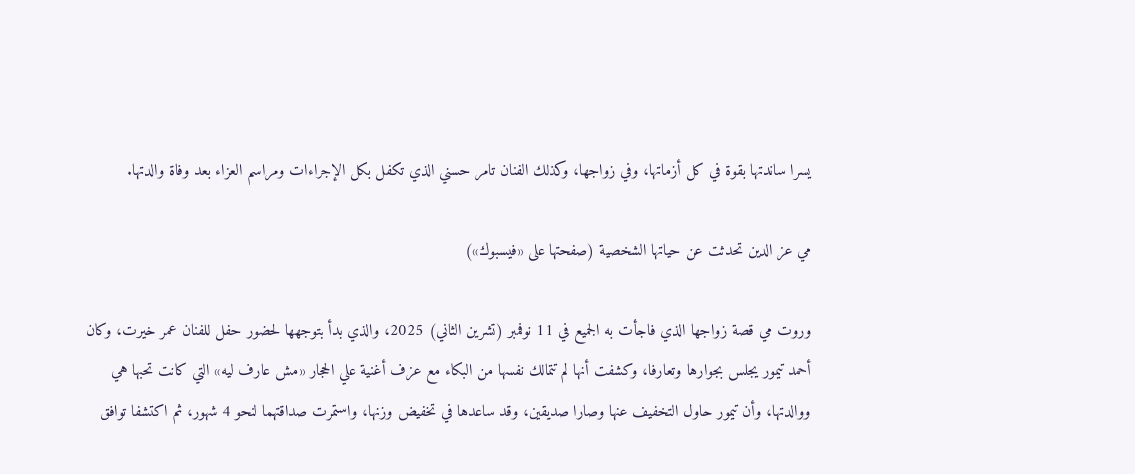يسرا ساندتها بقوة في كل أزماتها، وفي زواجها، وكذلك الفنان تامر حسني الذي تكفل بكل الإجراءات ومراسم العزاء بعد وفاة والدتها.

مي عز الدين تحدثت عن حياتها الشخصية (صفحتها على «فيسبوك»)

وروت مي قصة زواجها الذي فاجأت به الجميع في 11 نوفمبر (تشرين الثاني) 2025، والذي بدأ بتوجهها لحضور حفل للفنان عمر خيرت، وكان أحمد تيمور يجلس بجوارها وتعارفا، وكشفت أنها لم تتمالك نفسها من البكاء مع عزف أغنية علي الحجار «مش عارف ليه» التي كانت تحبها هي ووالدتها، وأن تيمور حاول التخفيف عنها وصارا صديقين، وقد ساعدها في تخفيض وزنها، واستمرت صداقتهما لنحو 4 شهور، ثم اكتشفا توافق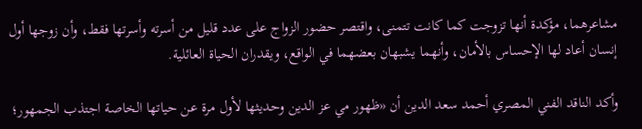مشاعرهما، مؤكدة أنها تزوجت كما كانت تتمنى، واقتصر حضور الزواج على عدد قليل من أسرته وأسرتها فقط، وأن زوجها أول إنسان أعاد لها الإحساس بالأمان، وأنهما يشبهان بعضهما في الواقع، ويقدران الحياة العائلية.

وأكد الناقد الفني المصري أحمد سعد الدين أن «ظهور مي عز الدين وحديثها لأول مرة عن حياتها الخاصة اجتذب الجمهور؛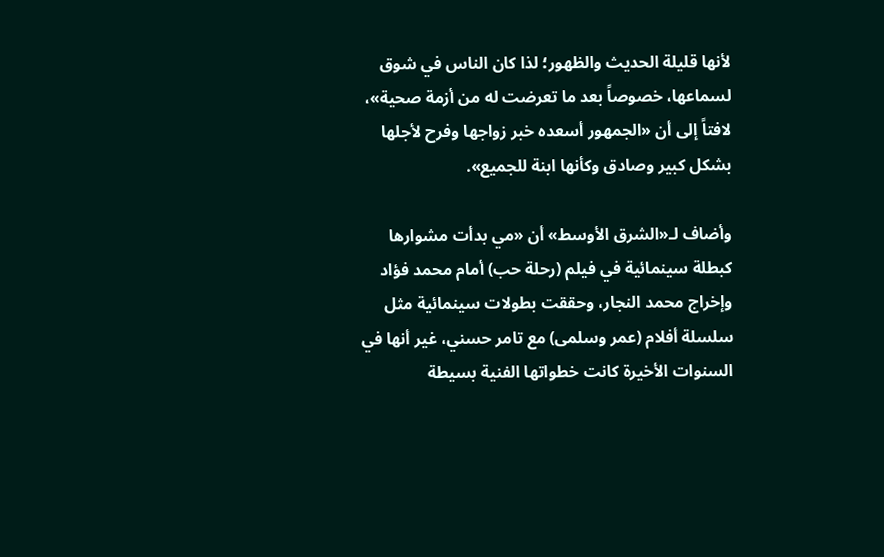لأنها قليلة الحديث والظهور؛ لذا كان الناس في شوق لسماعها، خصوصاً بعد ما تعرضت له من أزمة صحية»، لافتاً إلى أن «الجمهور أسعده خبر زواجها وفرح لأجلها بشكل كبير وصادق وكأنها ابنة للجميع».

وأضاف لـ«الشرق الأوسط» أن «مي بدأت مشوارها كبطلة سينمائية في فيلم (رحلة حب) أمام محمد فؤاد وإخراج محمد النجار، وحققت بطولات سينمائية مثل سلسلة أفلام (عمر وسلمى) مع تامر حسني، غير أنها في السنوات الأخيرة كانت خطواتها الفنية بسيطة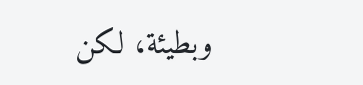وبطيئة، لكن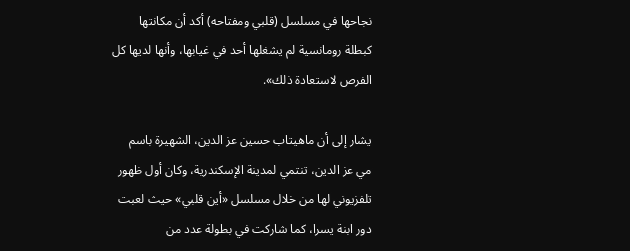نجاحها في مسلسل (قلبي ومفتاحه) أكد أن مكانتها كبطلة رومانسية لم يشغلها أحد في غيابها، وأنها لديها كل الفرص لاستعادة ذلك».

يشار إلى أن ماهيتاب حسين عز الدين، الشهيرة باسم مي عز الدين، تنتمي لمدينة الإسكندرية، وكان أول ظهور تلفزيوني لها من خلال مسلسل «أين قلبي» حيث لعبت دور ابنة يسرا، كما شاركت في بطولة عدد من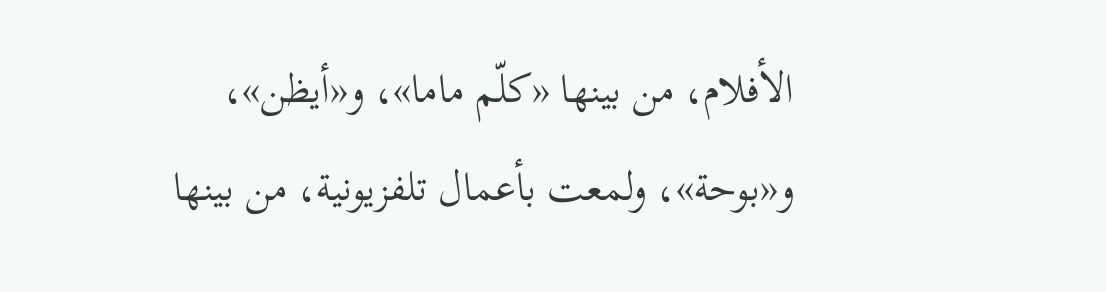الأفلام، من بينها «كلّم ماما»، و«أيظن»، و«بوحة»، ولمعت بأعمال تلفزيونية، من بينها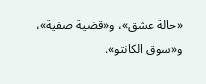«حالة عشق»، و«قضية صفية»، و«سوق الكانتو».